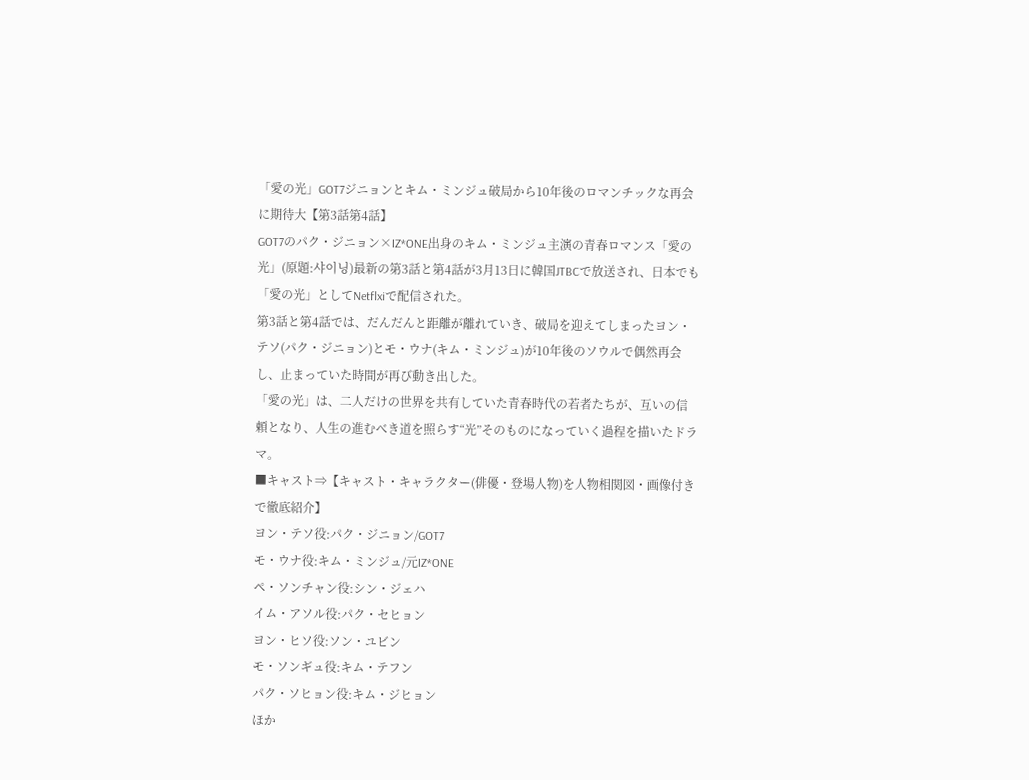「愛の光」GOT7ジニョンとキム・ミンジュ破局から10年後のロマンチックな再会に期待大【第3話第4話】
GOT7のパク・ジニョン×IZ*ONE出身のキム・ミンジュ主演の青春ロマンス「愛の光」(原題:샤이닝)最新の第3話と第4話が3月13日に韓国JTBCで放送され、日本でも「愛の光」としてNetflxiで配信された。
第3話と第4話では、だんだんと距離が離れていき、破局を迎えてしまったヨン・テソ(パク・ジニョン)とモ・ウナ(キム・ミンジュ)が10年後のソウルで偶然再会し、止まっていた時間が再び動き出した。
「愛の光」は、二人だけの世界を共有していた青春時代の若者たちが、互いの信頼となり、人生の進むべき道を照らす“光”そのものになっていく過程を描いたドラマ。
■キャスト⇒【キャスト・キャラクター(俳優・登場人物)を人物相関図・画像付きで徹底紹介】
ヨン・テソ役:パク・ジニョン/GOT7
モ・ウナ役:キム・ミンジュ/元IZ*ONE
ペ・ソンチャン役:シン・ジェハ
イム・アソル役:パク・セヒョン
ヨン・ヒソ役:ソン・ユビン
モ・ソンギュ役:キム・テフン
パク・ソヒョン役:キム・ジヒョン
ほか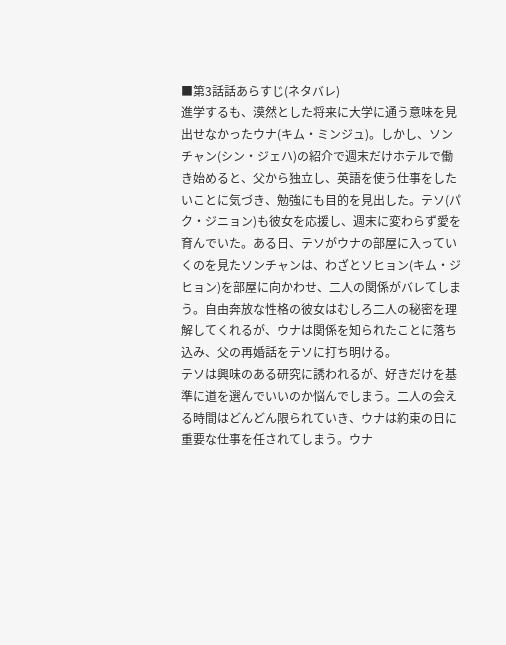■第3話話あらすじ(ネタバレ)
進学するも、漠然とした将来に大学に通う意味を見出せなかったウナ(キム・ミンジュ)。しかし、ソンチャン(シン・ジェハ)の紹介で週末だけホテルで働き始めると、父から独立し、英語を使う仕事をしたいことに気づき、勉強にも目的を見出した。テソ(パク・ジニョン)も彼女を応援し、週末に変わらず愛を育んでいた。ある日、テソがウナの部屋に入っていくのを見たソンチャンは、わざとソヒョン(キム・ジヒョン)を部屋に向かわせ、二人の関係がバレてしまう。自由奔放な性格の彼女はむしろ二人の秘密を理解してくれるが、ウナは関係を知られたことに落ち込み、父の再婚話をテソに打ち明ける。
テソは興味のある研究に誘われるが、好きだけを基準に道を選んでいいのか悩んでしまう。二人の会える時間はどんどん限られていき、ウナは約束の日に重要な仕事を任されてしまう。ウナ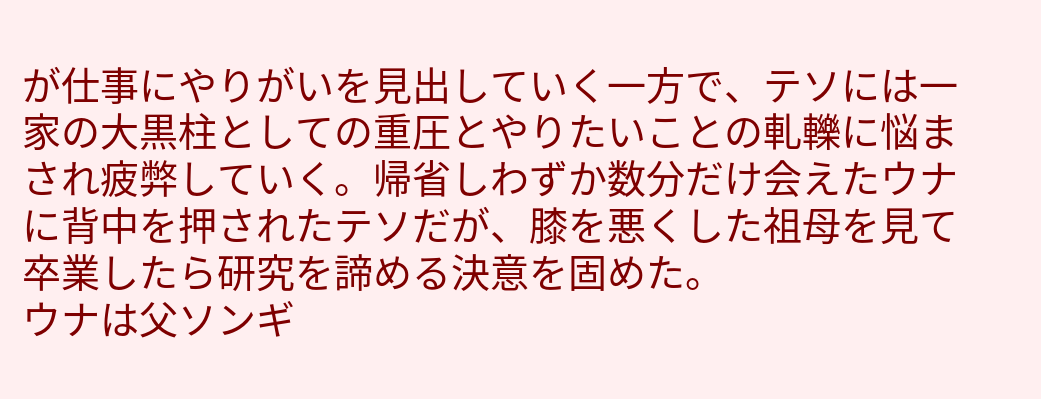が仕事にやりがいを見出していく一方で、テソには一家の大黒柱としての重圧とやりたいことの軋轢に悩まされ疲弊していく。帰省しわずか数分だけ会えたウナに背中を押されたテソだが、膝を悪くした祖母を見て卒業したら研究を諦める決意を固めた。
ウナは父ソンギ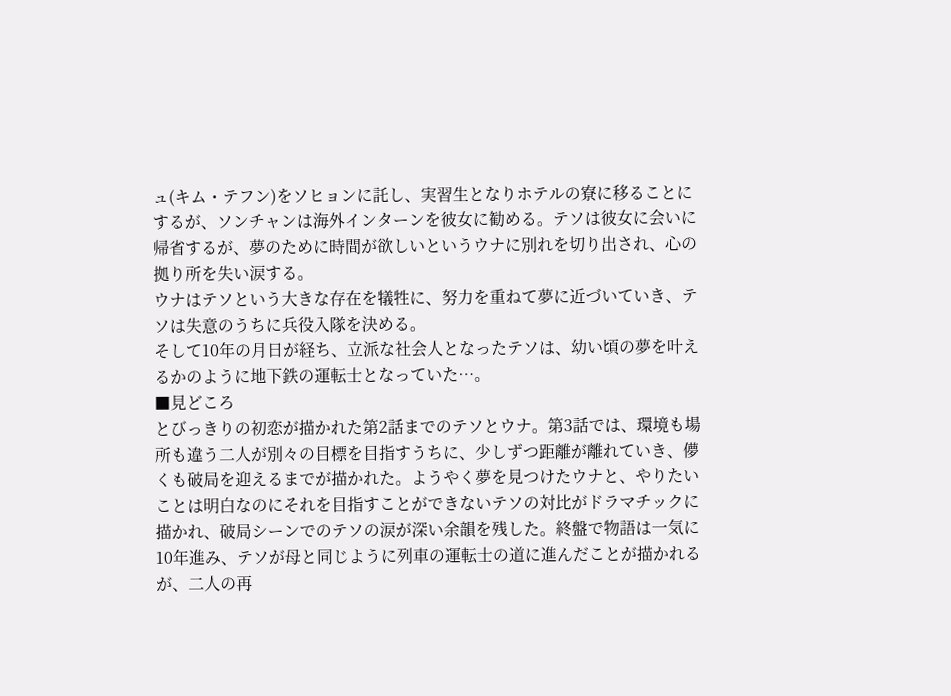ュ(キム・テフン)をソヒョンに託し、実習生となりホテルの寮に移ることにするが、ソンチャンは海外インターンを彼女に勧める。テソは彼女に会いに帰省するが、夢のために時間が欲しいというウナに別れを切り出され、心の拠り所を失い涙する。
ウナはテソという大きな存在を犠牲に、努力を重ねて夢に近づいていき、テソは失意のうちに兵役入隊を決める。
そして10年の月日が経ち、立派な社会人となったテソは、幼い頃の夢を叶えるかのように地下鉄の運転士となっていた…。
■見どころ
とびっきりの初恋が描かれた第2話までのテソとウナ。第3話では、環境も場所も違う二人が別々の目標を目指すうちに、少しずつ距離が離れていき、儚くも破局を迎えるまでが描かれた。ようやく夢を見つけたウナと、やりたいことは明白なのにそれを目指すことができないテソの対比がドラマチックに描かれ、破局シーンでのテソの涙が深い余韻を残した。終盤で物語は一気に10年進み、テソが母と同じように列車の運転士の道に進んだことが描かれるが、二人の再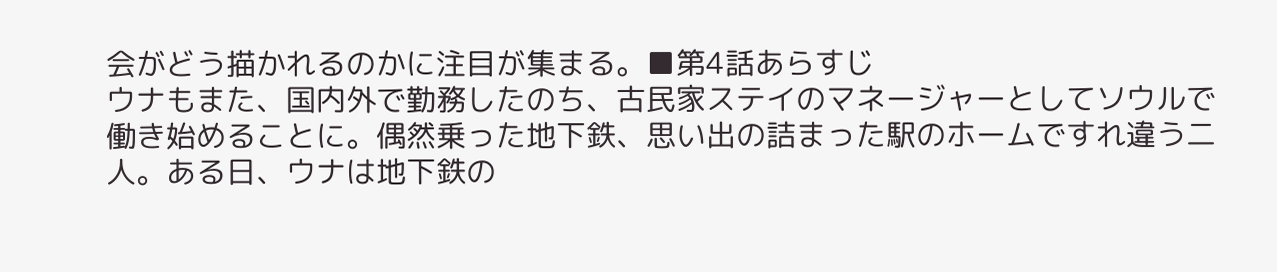会がどう描かれるのかに注目が集まる。■第4話あらすじ
ウナもまた、国内外で勤務したのち、古民家ステイのマネージャーとしてソウルで働き始めることに。偶然乗った地下鉄、思い出の詰まった駅のホームですれ違う二人。ある日、ウナは地下鉄の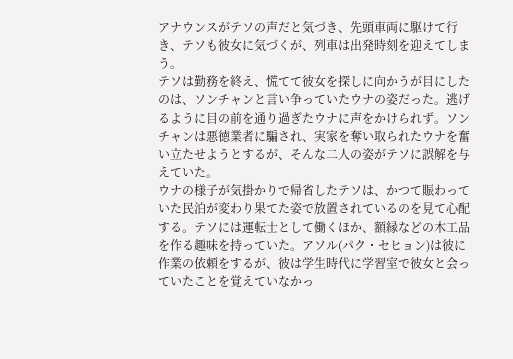アナウンスがテソの声だと気づき、先頭車両に駆けて行き、テソも彼女に気づくが、列車は出発時刻を迎えてしまう。
テソは勤務を終え、慌てて彼女を探しに向かうが目にしたのは、ソンチャンと言い争っていたウナの姿だった。逃げるように目の前を通り過ぎたウナに声をかけられず。ソンチャンは悪徳業者に騙され、実家を奪い取られたウナを奮い立たせようとするが、そんな二人の姿がテソに誤解を与えていた。
ウナの様子が気掛かりで帰省したテソは、かつて賑わっていた民泊が変わり果てた姿で放置されているのを見て心配する。テソには運転士として働くほか、額縁などの木工品を作る趣味を持っていた。アソル(パク・セヒョン)は彼に作業の依頼をするが、彼は学生時代に学習室で彼女と会っていたことを覚えていなかっ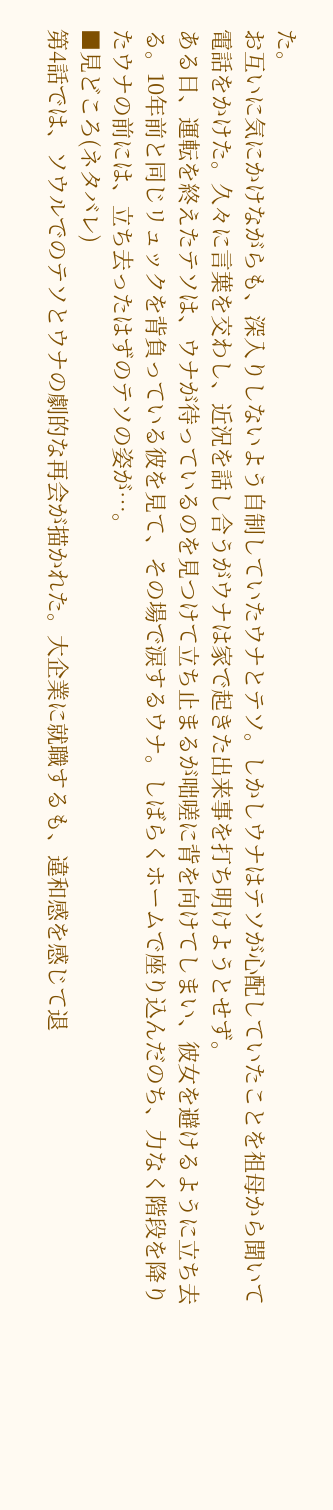た。
お互いに気にかけながらも、深入りしないよう自制していたウナとテソ。しかしウナはテソが心配していたことを祖母から聞いて電話をかけた。久々に言葉を交わし、近況を話し合うがウナは家で起きた出来事を打ち明けようとせず。
ある日、運転を終えたテソは、ウナが待っているのを見つけて立ち止まるが咄嗟に背を向けてしまい、彼女を避けるように立ち去る。10年前と同じリュックを背負っている彼を見て、その場で涙するウナ。しばらくホームで座り込んだのち、力なく階段を降りたウナの前には、立ち去ったはずのテソの姿が…。
■見どころ(ネタバレ)
第4話では、ソウルでのテソとウナの劇的な再会が描かれた。大企業に就職するも、違和感を感じて退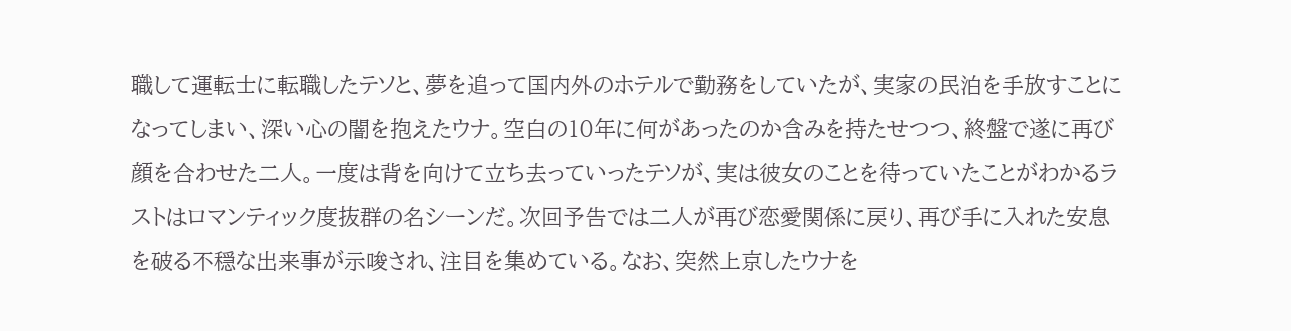職して運転士に転職したテソと、夢を追って国内外のホテルで勤務をしていたが、実家の民泊を手放すことになってしまい、深い心の闇を抱えたウナ。空白の10年に何があったのか含みを持たせつつ、終盤で遂に再び顔を合わせた二人。一度は背を向けて立ち去っていったテソが、実は彼女のことを待っていたことがわかるラストはロマンティック度抜群の名シーンだ。次回予告では二人が再び恋愛関係に戻り、再び手に入れた安息を破る不穏な出来事が示唆され、注目を集めている。なお、突然上京したウナを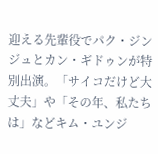迎える先輩役でパク・ジンジュとカン・ギドゥンが特別出演。「サイコだけど大丈夫」や「その年、私たちは」などキム・ユンジ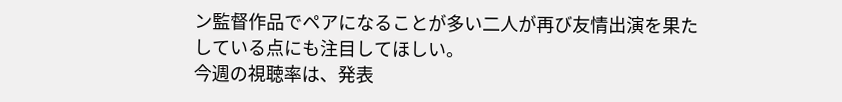ン監督作品でペアになることが多い二人が再び友情出演を果たしている点にも注目してほしい。
今週の視聴率は、発表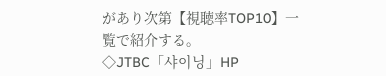があり次第【視聴率TOP10】一覧で紹介する。
◇JTBC「샤이닝」HP